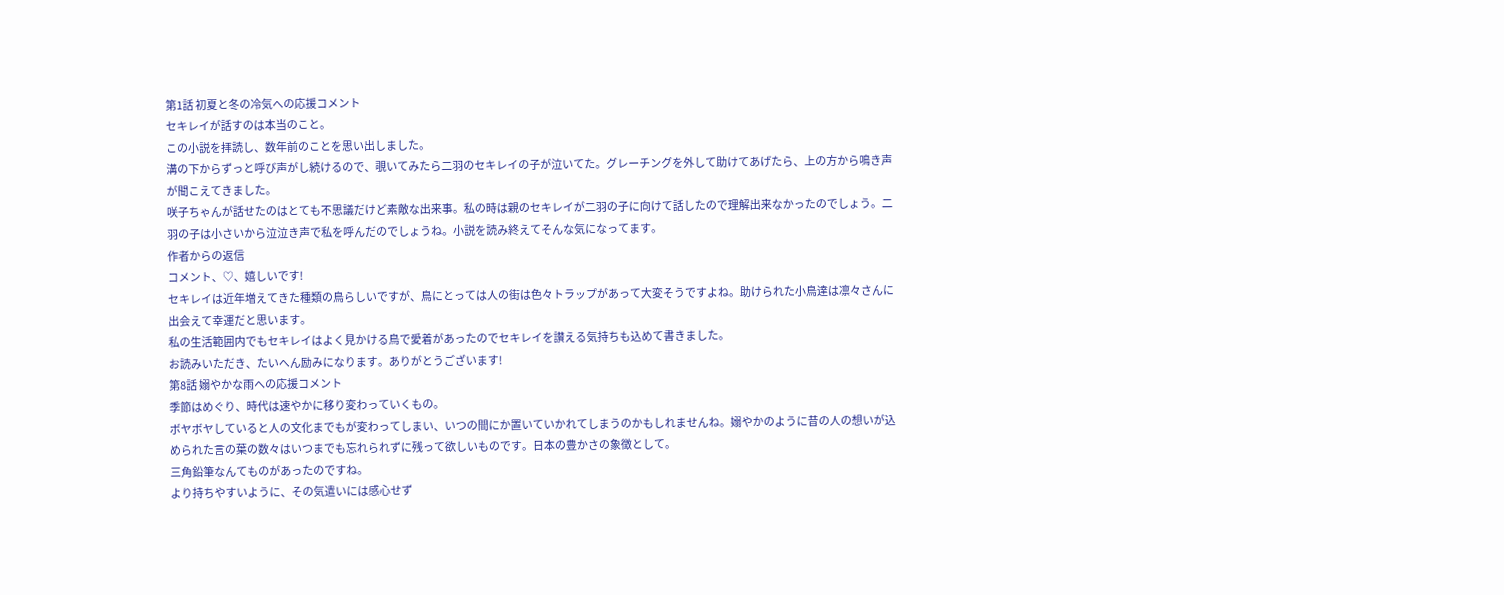第1話 初夏と冬の冷気への応援コメント
セキレイが話すのは本当のこと。
この小説を拝読し、数年前のことを思い出しました。
溝の下からずっと呼び声がし続けるので、覗いてみたら二羽のセキレイの子が泣いてた。グレーチングを外して助けてあげたら、上の方から鳴き声が聞こえてきました。
咲子ちゃんが話せたのはとても不思議だけど素敵な出来事。私の時は親のセキレイが二羽の子に向けて話したので理解出来なかったのでしょう。二羽の子は小さいから泣泣き声で私を呼んだのでしょうね。小説を読み終えてそんな気になってます。
作者からの返信
コメント、♡、嬉しいです!
セキレイは近年増えてきた種類の鳥らしいですが、鳥にとっては人の街は色々トラップがあって大変そうですよね。助けられた小鳥達は凛々さんに出会えて幸運だと思います。
私の生活範囲内でもセキレイはよく見かける鳥で愛着があったのでセキレイを讃える気持ちも込めて書きました。
お読みいただき、たいへん励みになります。ありがとうございます!
第8話 嫋やかな雨への応援コメント
季節はめぐり、時代は速やかに移り変わっていくもの。
ボヤボヤしていると人の文化までもが変わってしまい、いつの間にか置いていかれてしまうのかもしれませんね。嫋やかのように昔の人の想いが込められた言の葉の数々はいつまでも忘れられずに残って欲しいものです。日本の豊かさの象徴として。
三角鉛筆なんてものがあったのですね。
より持ちやすいように、その気遣いには感心せず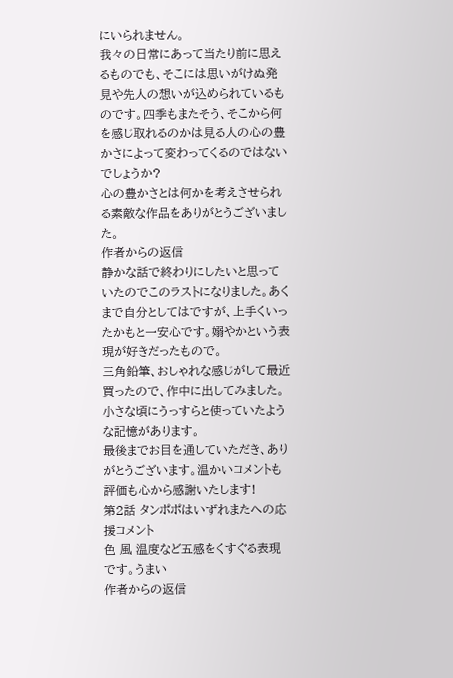にいられません。
我々の日常にあって当たり前に思えるものでも、そこには思いがけぬ発見や先人の想いが込められているものです。四季もまたそう、そこから何を感じ取れるのかは見る人の心の豊かさによって変わってくるのではないでしょうか?
心の豊かさとは何かを考えさせられる素敵な作品をありがとうございました。
作者からの返信
静かな話で終わりにしたいと思っていたのでこのラストになりました。あくまで自分としてはですが、上手くいったかもと一安心です。嫋やかという表現が好きだったもので。
三角鉛筆、おしゃれな感じがして最近買ったので、作中に出してみました。小さな頃にうっすらと使っていたような記憶があります。
最後までお目を通していただき、ありがとうございます。温かいコメントも評価も心から感謝いたします!
第2話 タンポポはいずれまたへの応援コメント
色 風 温度など五感をくすぐる表現です。うまい
作者からの返信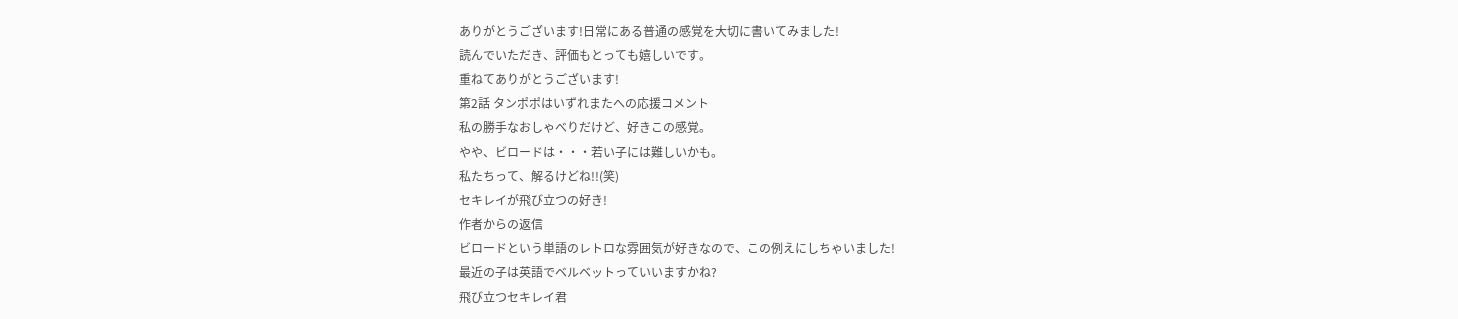ありがとうございます!日常にある普通の感覚を大切に書いてみました!
読んでいただき、評価もとっても嬉しいです。
重ねてありがとうございます!
第2話 タンポポはいずれまたへの応援コメント
私の勝手なおしゃべりだけど、好きこの感覚。
やや、ビロードは・・・若い子には難しいかも。
私たちって、解るけどね!!(笑)
セキレイが飛び立つの好き!
作者からの返信
ビロードという単語のレトロな雰囲気が好きなので、この例えにしちゃいました!
最近の子は英語でベルベットっていいますかね?
飛び立つセキレイ君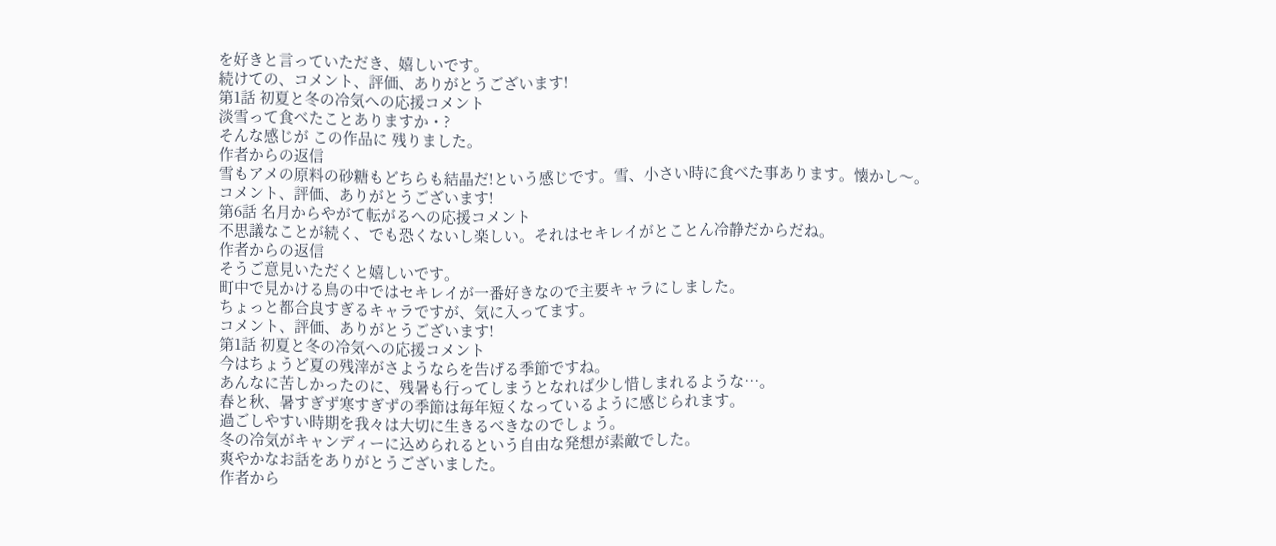を好きと言っていただき、嬉しいです。
続けての、コメント、評価、ありがとうございます!
第1話 初夏と冬の冷気への応援コメント
淡雪って食べたことありますか・?
そんな感じが この作品に 残りました。
作者からの返信
雪もアメの原料の砂糖もどちらも結晶だ!という感じです。雪、小さい時に食べた事あります。懐かし〜。
コメント、評価、ありがとうございます!
第6話 名月からやがて転がるへの応援コメント
不思議なことが続く、でも恐くないし楽しい。それはセキレイがとことん冷静だからだね。
作者からの返信
そうご意見いただくと嬉しいです。
町中で見かける鳥の中ではセキレイが一番好きなので主要キャラにしました。
ちょっと都合良すぎるキャラですが、気に入ってます。
コメント、評価、ありがとうございます!
第1話 初夏と冬の冷気への応援コメント
今はちょうど夏の残滓がさようならを告げる季節ですね。
あんなに苦しかったのに、残暑も行ってしまうとなれば少し惜しまれるような…。
春と秋、暑すぎず寒すぎずの季節は毎年短くなっているように感じられます。
過ごしやすい時期を我々は大切に生きるべきなのでしょう。
冬の冷気がキャンディーに込められるという自由な発想が素敵でした。
爽やかなお話をありがとうございました。
作者から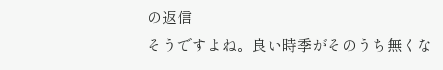の返信
そうですよね。良い時季がそのうち無くな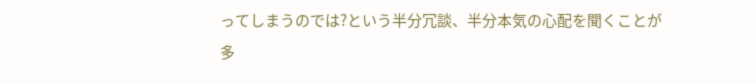ってしまうのでは?という半分冗談、半分本気の心配を聞くことが多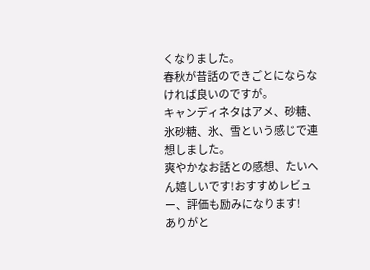くなりました。
春秋が昔話のできごとにならなければ良いのですが。
キャンディネタはアメ、砂糖、氷砂糖、氷、雪という感じで連想しました。
爽やかなお話との感想、たいへん嬉しいです!おすすめレビュー、評価も励みになります!
ありがと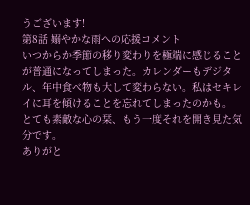うございます!
第8話 嫋やかな雨への応援コメント
いつからか季節の移り変わりを極端に感じることが普通になってしまった。カレンダーもデジタル、年中食べ物も大して変わらない。私はセキレイに耳を傾けることを忘れてしまったのかも。
とても素敵な心の栞、もう一度それを開き見た気分です。
ありがと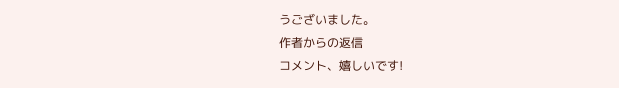うございました。
作者からの返信
コメント、嬉しいです!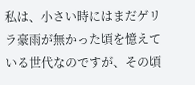私は、小さい時にはまだゲリラ豪雨が無かった頃を憶えている世代なのですが、その頃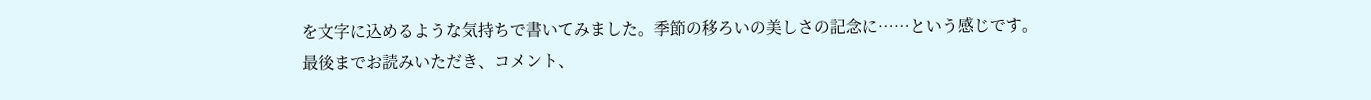を文字に込めるような気持ちで書いてみました。季節の移ろいの美しさの記念に……という感じです。
最後までお読みいただき、コメント、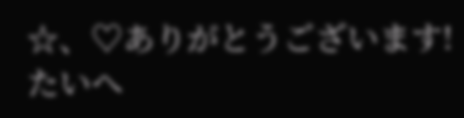☆、♡ありがとうございます!たいへ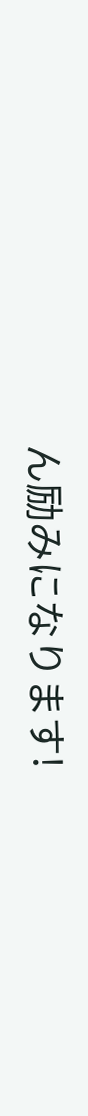ん励みになります!